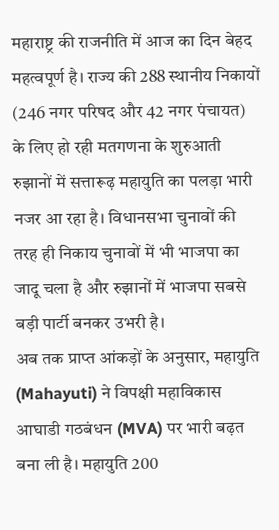महाराष्ट्र की राजनीति में आज का दिन बेहद महत्वपूर्ण है। राज्य की 288 स्थानीय निकायों (246 नगर परिषद और 42 नगर पंचायत) के लिए हो रही मतगणना के शुरुआती रुझानों में सत्तारूढ़ महायुति का पलड़ा भारी नजर आ रहा है। विधानसभा चुनावों की तरह ही निकाय चुनावों में भी भाजपा का जादू चला है और रुझानों में भाजपा सबसे बड़ी पार्टी बनकर उभरी है।
अब तक प्राप्त आंकड़ों के अनुसार, महायुति (Mahayuti) ने विपक्षी महाविकास आघाडी गठबंधन (MVA) पर भारी बढ़त बना ली है। महायुति 200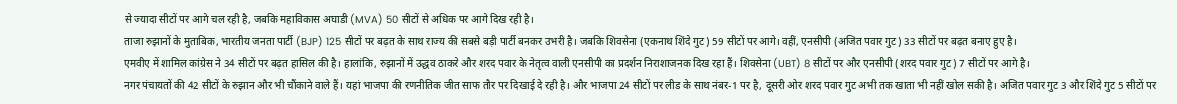से ज्यादा सीटों पर आगे चल रही है, जबकि महाविकास अघाडी (MVA) 50 सीटों से अधिक पर आगे दिख रही है।
ताजा रुझानों के मुताबिक, भारतीय जनता पार्टी (BJP) 125 सीटों पर बढ़त के साथ राज्य की सबसे बड़ी पार्टी बनकर उभरी है। जबकि शिवसेना (एकनाथ शिंदे गुट) 59 सीटों पर आगे। वहीं, एनसीपी (अजित पवार गुट) 33 सीटों पर बढ़त बनाए हुए है।
एमवीए में शामिल कांग्रेस ने 34 सीटों पर बढ़त हासिल की है। हालांकि, रुझानों में उद्धव ठाकरे और शरद पवार के नेतृत्व वाली एनसीपी का प्रदर्शन निराशाजनक दिख रहा हैं। शिवसेना (UBT) 8 सीटों पर और एनसीपी (शरद पवार गुट) 7 सीटों पर आगे है।
नगर पंचायतों की 42 सीटों के रुझान और भी चौंकाने वाले हैं। यहां भाजपा की रणनीतिक जीत साफ तौर पर दिखाई दे रही है। और भाजपा 24 सीटों पर लीड के साथ नंबर-1 पर है, दूसरी ओर शरद पवार गुट अभी तक खाता भी नहीं खोल सकी है। अजित पवार गुट 3 और शिंदे गुट 5 सीटों पर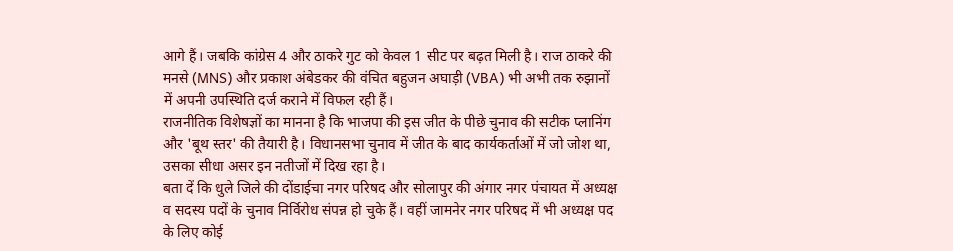आगे हैं। जबकि कांग्रेस 4 और ठाकरे गुट को केवल 1 सीट पर बढ़त मिली है। राज ठाकरे की मनसे (MNS) और प्रकाश अंबेडकर की वंचित बहुजन अघाड़ी (VBA) भी अभी तक रुझानों में अपनी उपस्थिति दर्ज कराने में विफल रही हैं।
राजनीतिक विशेषज्ञों का मानना है कि भाजपा की इस जीत के पीछे चुनाव की सटीक प्लानिंग और 'बूथ स्तर' की तैयारी है। विधानसभा चुनाव में जीत के बाद कार्यकर्ताओं में जो जोश था, उसका सीधा असर इन नतीजों में दिख रहा है।
बता दें कि धुले जिले की दोंडाईचा नगर परिषद और सोलापुर की अंगार नगर पंचायत में अध्यक्ष व सदस्य पदों के चुनाव निर्विरोध संपन्न हो चुके हैं। वहीं जामनेर नगर परिषद में भी अध्यक्ष पद के लिए कोई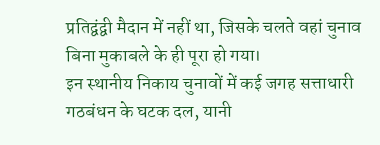प्रतिद्वंद्वी मैदान में नहीं था, जिसके चलते वहां चुनाव बिना मुकाबले के ही पूरा हो गया।
इन स्थानीय निकाय चुनावों में कई जगह सत्ताधारी गठबंधन के घटक दल, यानी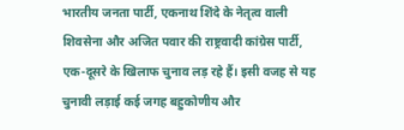भारतीय जनता पार्टी, एकनाथ शिंदे के नेतृत्व वाली शिवसेना और अजित पवार की राष्ट्रवादी कांग्रेस पार्टी, एक-दूसरे के खिलाफ चुनाव लड़ रहे हैं। इसी वजह से यह चुनावी लड़ाई कई जगह बहुकोणीय और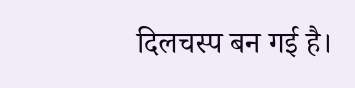दिलचस्प बन गई है।